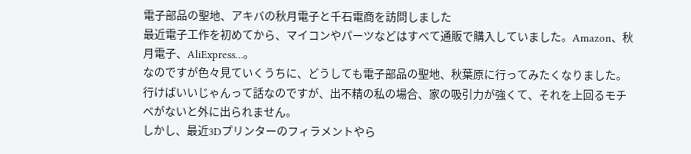電子部品の聖地、アキバの秋月電子と千石電商を訪問しました
最近電子工作を初めてから、マイコンやパーツなどはすべて通販で購入していました。Amazon、秋月電子、AliExpress…。
なのですが色々見ていくうちに、どうしても電子部品の聖地、秋葉原に行ってみたくなりました。行けばいいじゃんって話なのですが、出不精の私の場合、家の吸引力が強くて、それを上回るモチベがないと外に出られません。
しかし、最近3Dプリンターのフィラメントやら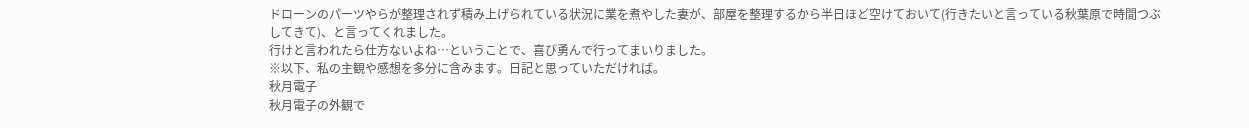ドローンのパーツやらが整理されず積み上げられている状況に業を煮やした妻が、部屋を整理するから半日ほど空けておいて(行きたいと言っている秋葉原で時間つぶしてきて)、と言ってくれました。
行けと言われたら仕方ないよね…ということで、喜び勇んで行ってまいりました。
※以下、私の主観や感想を多分に含みます。日記と思っていただければ。
秋月電子
秋月電子の外観で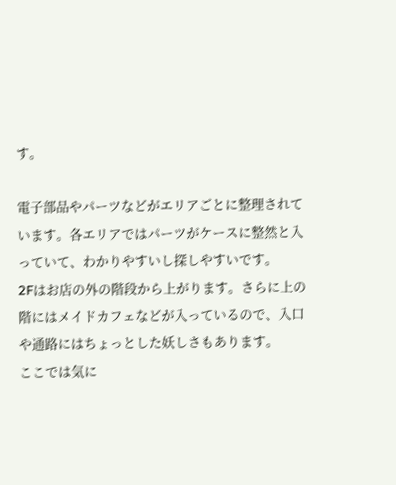す。

電子部品やパーツなどがエリアごとに整理されています。各エリアではパーツがケースに整然と入っていて、わかりやすいし探しやすいです。
2Fはお店の外の階段から上がります。さらに上の階にはメイドカフェなどが入っているので、入口や通路にはちょっとした妖しさもあります。
ここでは気に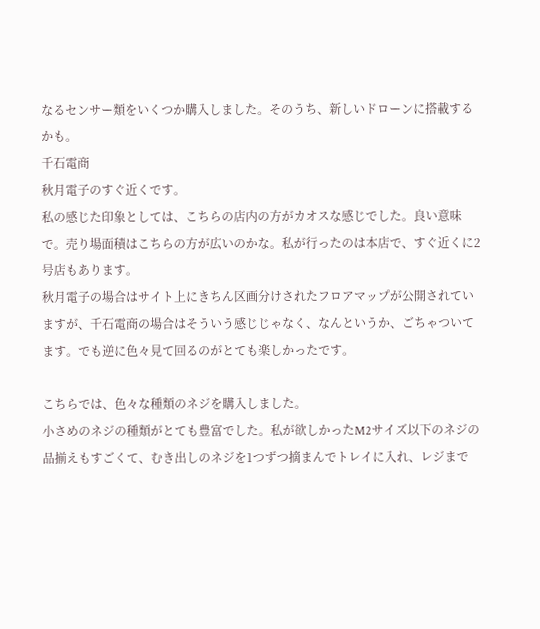なるセンサー類をいくつか購入しました。そのうち、新しいドローンに搭載するかも。
千石電商
秋月電子のすぐ近くです。
私の感じた印象としては、こちらの店内の方がカオスな感じでした。良い意味で。売り場面積はこちらの方が広いのかな。私が行ったのは本店で、すぐ近くに2号店もあります。
秋月電子の場合はサイト上にきちん区画分けされたフロアマップが公開されていますが、千石電商の場合はそういう感じじゃなく、なんというか、ごちゃついてます。でも逆に色々見て回るのがとても楽しかったです。

こちらでは、色々な種類のネジを購入しました。
小さめのネジの種類がとても豊富でした。私が欲しかったM2サイズ以下のネジの品揃えもすごくて、むき出しのネジを1つずつ摘まんでトレイに入れ、レジまで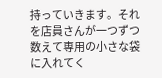持っていきます。それを店員さんが一つずつ数えて専用の小さな袋に入れてく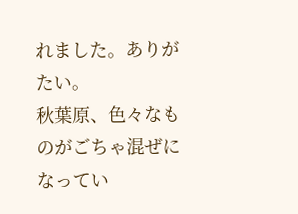れました。ありがたい。
秋葉原、色々なものがごちゃ混ぜになってい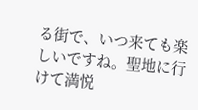る街で、いつ来ても楽しいですね。聖地に行けて満悦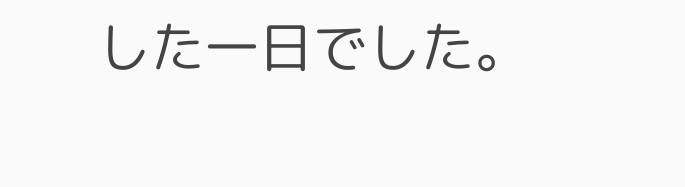した一日でした。